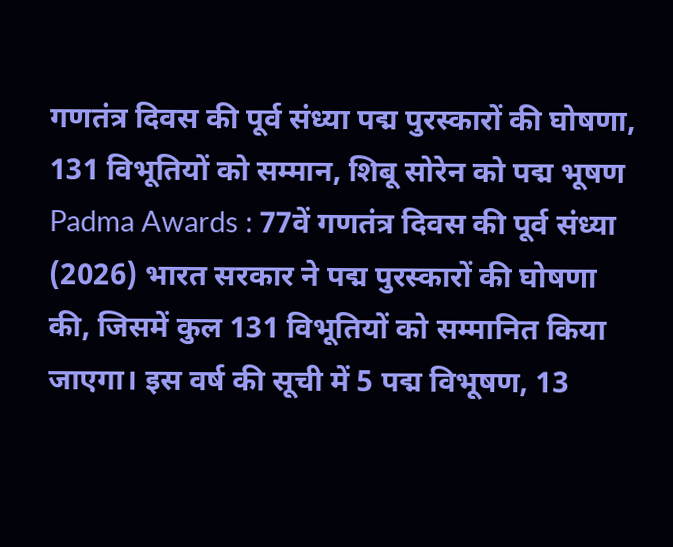गणतंत्र दिवस की पूर्व संध्या पद्म पुरस्कारों की घोषणा, 131 विभूतियों को सम्मान, शिबू सोरेन को पद्म भूषण
Padma Awards : 77वें गणतंत्र दिवस की पूर्व संध्या (2026) भारत सरकार ने पद्म पुरस्कारों की घोषणा की, जिसमें कुल 131 विभूतियों को सम्मानित किया जाएगा। इस वर्ष की सूची में 5 पद्म विभूषण, 13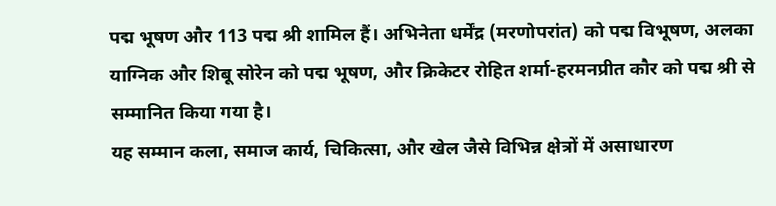पद्म भूषण और 113 पद्म श्री शामिल हैं। अभिनेता धर्मेंद्र (मरणोपरांत) को पद्म विभूषण, अलका याग्निक और शिबू सोरेन को पद्म भूषण, और क्रिकेटर रोहित शर्मा-हरमनप्रीत कौर को पद्म श्री से सम्मानित किया गया है।
यह सम्मान कला, समाज कार्य, चिकित्सा, और खेल जैसे विभिन्न क्षेत्रों में असाधारण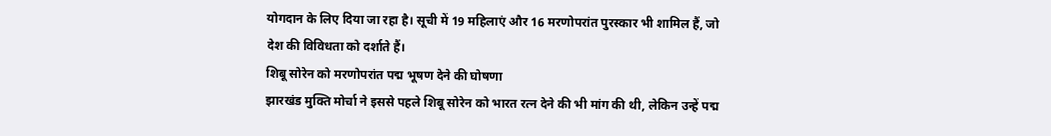योगदान के लिए दिया जा रहा है। सूची में 19 महिलाएं और 16 मरणोपरांत पुरस्कार भी शामिल हैं, जो देश की विविधता को दर्शाते हैं।
शिबू सोरेन को मरणोपरांत पद्म भूषण देने की घोषणा
झारखंड मुक्ति मोर्चा ने इससे पहले शिबू सोरेन को भारत रत्न देने की भी मांग की थी, लेकिन उन्हें पद्म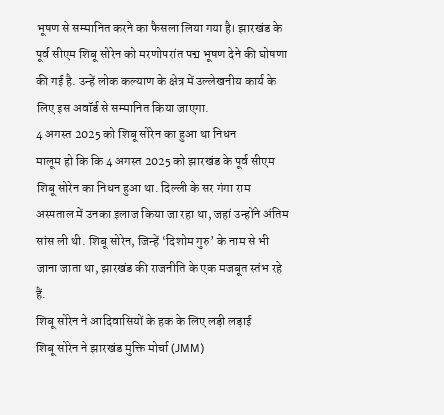भूषण से सम्मानित करने का फैसला लिया गया है। झारखंड के पूर्व सीएम शिबू सोरेन को मरणोपरांत पद्म भूषण देने की घोषणा की गई है. उन्हें लोक कल्याण के क्षेत्र में उल्लेखनीय कार्य के लिए इस अवॉर्ड से सम्मानित किया जाएगा.
4 अगस्त 2025 को शिबू सोरेन का हुआ था निधन
मालूम हो कि कि 4 अगस्त 2025 को झारखंड के पूर्व सीएम शिबू सोरेन का निधन हुआ था. दिल्ली के सर गंगा राम अस्पताल में उनका इलाज किया जा रहा था, जहां उन्होंने अंतिम सांस ली थी. शिबू सोरेन, जिन्हें ‘दिशोम गुरु’ के नाम से भी जाना जाता था, झारखंड की राजनीति के एक मजबूत स्तंभ रहे हैं.
शिबू सोरेन ने आदिवासियों के हक के लिए लड़ी लड़ाई
शिबू सोरेन ने झारखंड मुक्ति मोर्चा (JMM)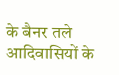के बैनर तले आदिवासियों के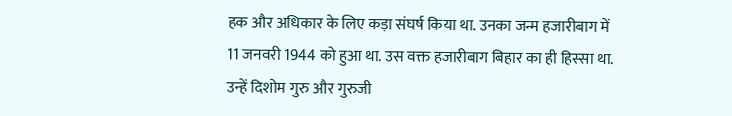हक और अधिकार के लिए कड़ा संघर्ष किया था. उनका जन्म हजारीबाग में 11 जनवरी 1944 को हुआ था. उस वक्त हजारीबाग बिहार का ही हिस्सा था. उन्हें दिशोम गुरु और गुरुजी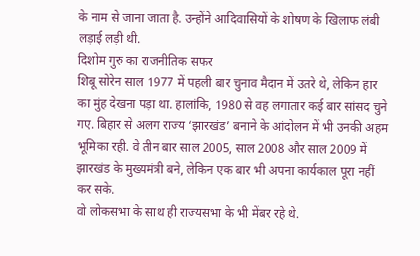के नाम से जाना जाता है. उन्होंने आदिवासियों के शोषण के खिलाफ लंबी लड़ाई लड़ी थी.
दिशोम गुरु का राजनीतिक सफर
शिबू सोरेन साल 1977 में पहली बार चुनाव मैदान में उतरे थे, लेकिन हार का मुंह देखना पड़ा था. हालांकि, 1980 से वह लगातार कई बार सांसद चुने गए. बिहार से अलग राज्य ‘झारखंड’ बनाने के आंदोलन में भी उनकी अहम भूमिका रही. वे तीन बार साल 2005, साल 2008 और साल 2009 में झारखंड के मुख्यमंत्री बने, लेकिन एक बार भी अपना कार्यकाल पूरा नहीं कर सके.
वो लोकसभा के साथ ही राज्यसभा के भी मेंबर रहे थे.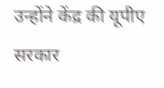उन्होंने केंद्र की यूपीए सरकार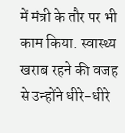में मंत्री के तौर पर भी काम किया. स्वास्थ्य खराब रहने की वजह से उन्होंने धीरे-धीरे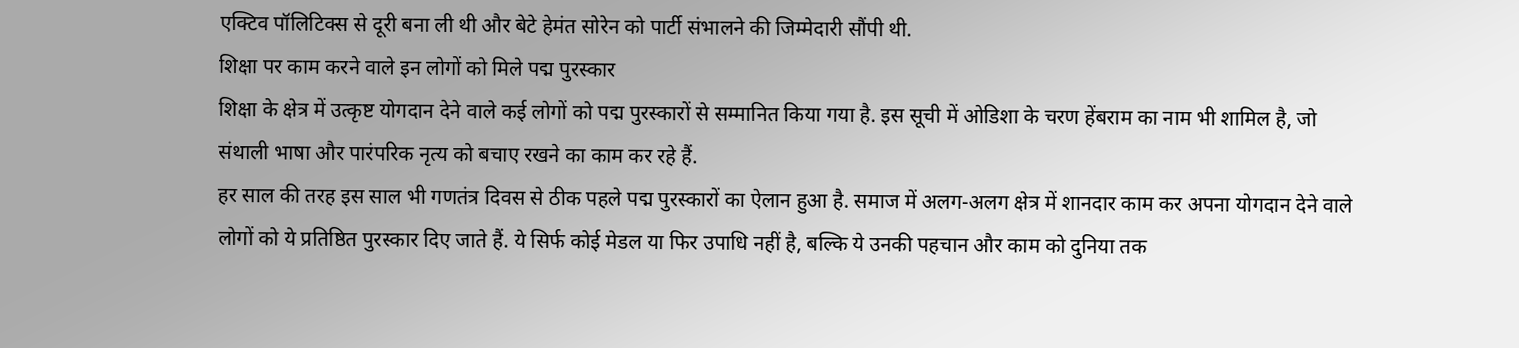एक्टिव पॉलिटिक्स से दूरी बना ली थी और बेटे हेमंत सोरेन को पार्टी संभालने की जिम्मेदारी सौंपी थी.
शिक्षा पर काम करने वाले इन लोगों को मिले पद्म पुरस्कार
शिक्षा के क्षेत्र में उत्कृष्ट योगदान देने वाले कई लोगों को पद्म पुरस्कारों से सम्मानित किया गया है. इस सूची में ओडिशा के चरण हेंबराम का नाम भी शामिल है, जो संथाली भाषा और पारंपरिक नृत्य को बचाए रखने का काम कर रहे हैं.
हर साल की तरह इस साल भी गणतंत्र दिवस से ठीक पहले पद्म पुरस्कारों का ऐलान हुआ है. समाज में अलग-अलग क्षेत्र में शानदार काम कर अपना योगदान देने वाले लोगों को ये प्रतिष्ठित पुरस्कार दिए जाते हैं. ये सिर्फ कोई मेडल या फिर उपाधि नहीं है, बल्कि ये उनकी पहचान और काम को दुनिया तक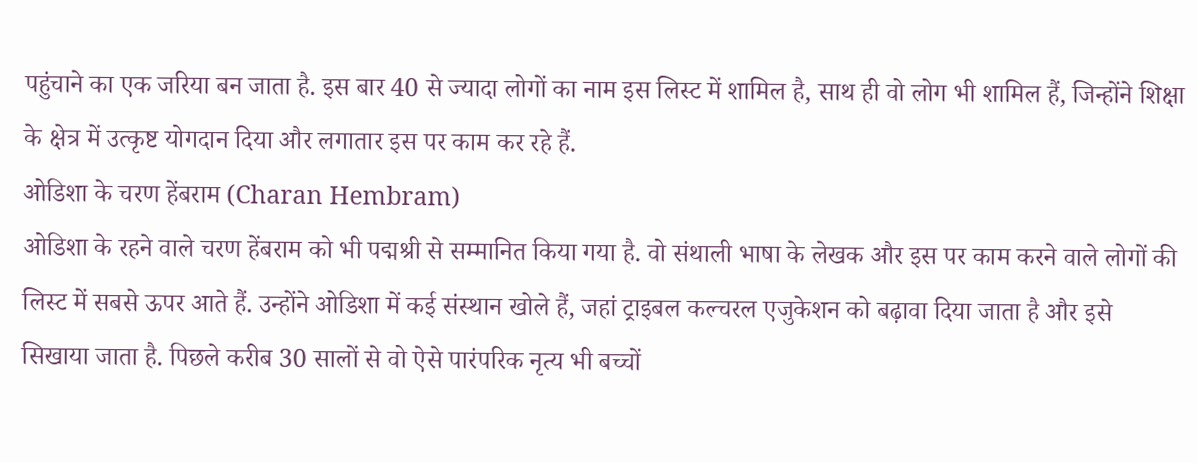पहुंचाने का एक जरिया बन जाता है. इस बार 40 से ज्यादा लोगों का नाम इस लिस्ट में शामिल है, साथ ही वो लोग भी शामिल हैं, जिन्होंने शिक्षा के क्षेत्र में उत्कृष्ट योगदान दिया और लगातार इस पर काम कर रहे हैं.
ओडिशा के चरण हेंबराम (Charan Hembram)
ओडिशा के रहने वाले चरण हेंबराम को भी पद्मश्री से सम्मानित किया गया है. वो संथाली भाषा के लेखक और इस पर काम करने वाले लोगों की लिस्ट में सबसे ऊपर आते हैं. उन्होंने ओडिशा में कई संस्थान खोले हैं, जहां ट्राइबल कल्चरल एजुकेशन को बढ़ावा दिया जाता है और इसे सिखाया जाता है. पिछले करीब 30 सालों से वो ऐसे पारंपरिक नृत्य भी बच्चों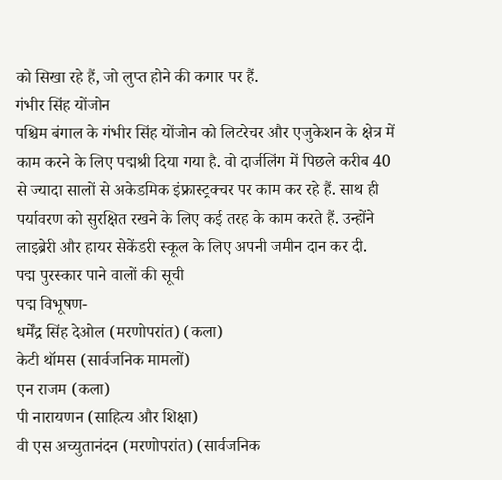को सिखा रहे हैं, जो लुप्त होने की कगार पर हैं.
गंभीर सिंह योंजोन
पश्चिम बंगाल के गंभीर सिंह योंजोन को लिटरेचर और एजुकेशन के क्षेत्र में काम करने के लिए पद्मश्री दिया गया है. वो दार्जलिंग में पिछले करीब 40 से ज्यादा सालों से अकेडमिक इंफ्रास्ट्रक्चर पर काम कर रहे हैं. साथ ही पर्यावरण को सुरक्षित रखने के लिए कई तरह के काम करते हैं. उन्होंने लाइब्रेरी और हायर सेकेंडरी स्कूल के लिए अपनी जमीन दान कर दी.
पद्म पुरस्कार पाने वालों की सूची
पद्म विभूषण-
धर्मेंद्र सिंह देओल (मरणोपरांत) (कला)
केटी थॉमस (सार्वजनिक मामलों)
एन राजम (कला)
पी नारायणन (साहित्य और शिक्षा)
वी एस अच्युतानंदन (मरणोपरांत) (सार्वजनिक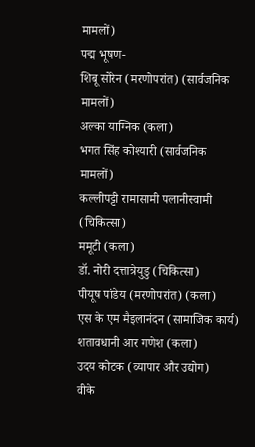मामलों)
पद्म भूषण-
शिबू सोरेन (मरणोपरांत) (सार्वजनिक मामलों)
अल्का याग्निक (कला)
भगत सिंह कोश्यारी (सार्वजनिक मामलों)
कल्लीपट्टी रामासामी पलानीस्वामी (चिकित्सा)
ममूटी (कला)
डॉ. नोरी दत्तात्रेयुडु (चिकित्सा)
पीयूष पांडेय (मरणोपरांत) (कला)
एस के एम मैइलानंदन (सामाजिक कार्य)
शतावधानी आर गणेश (कला)
उदय कोटक (व्यापार और उद्योग)
वीके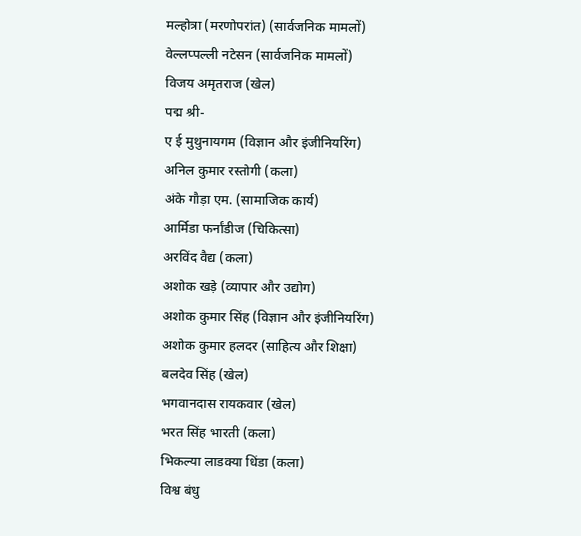मल्होत्रा (मरणोपरांत) (सार्वजनिक मामलों)
वेल्लप्पल्ली नटेसन (सार्वजनिक मामलों)
विजय अमृतराज (खेल)
पद्म श्री-
ए ई मुथुनायगम (विज्ञान और इंजीनियरिंग)
अनिल कुमार रस्तोगी (कला)
अंके गौड़ा एम. (सामाजिक कार्य)
आर्मिडा फर्नांडीज (चिकित्सा)
अरविंद वैद्य (कला)
अशोक खड़े (व्यापार और उद्योग)
अशोक कुमार सिंह (विज्ञान और इंजीनियरिंग)
अशोक कुमार हलदर (साहित्य और शिक्षा)
बलदेव सिंह (खेल)
भगवानदास रायकवार (खेल)
भरत सिंह भारती (कला)
भिकल्या लाडक्या धिंडा (कला)
विश्व बंधु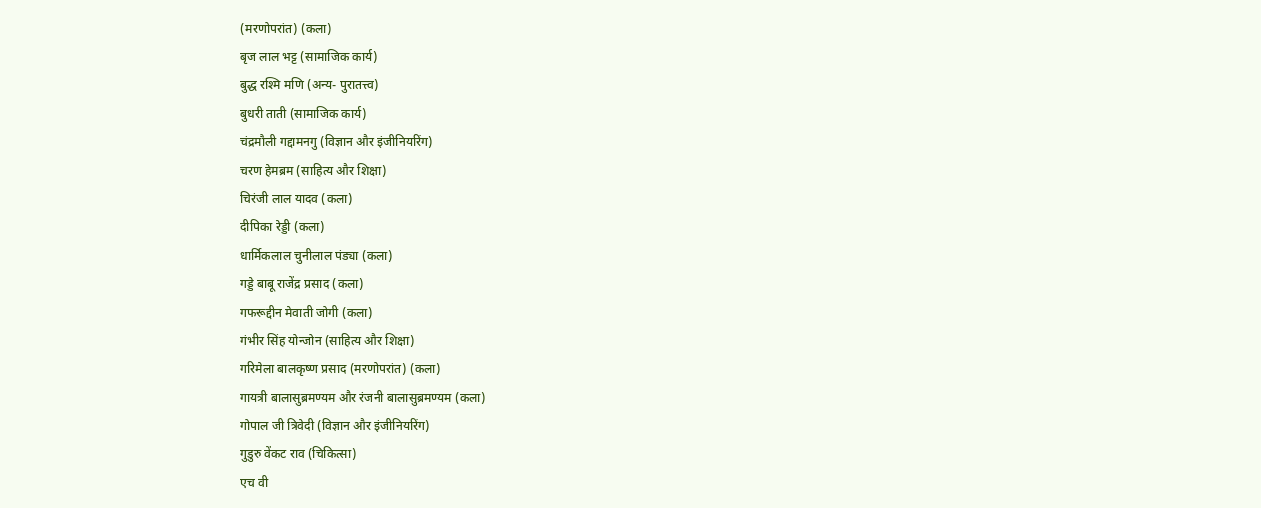(मरणोपरांत) (कला)
बृज लाल भट्ट (सामाजिक कार्य)
बुद्ध रश्मि मणि (अन्य- पुरातत्त्व)
बुधरी ताती (सामाजिक कार्य)
चंद्रमौली गद्दामनगु (विज्ञान और इंजीनियरिंग)
चरण हेमब्रम (साहित्य और शिक्षा)
चिरंजी लाल यादव (कला)
दीपिका रेड्डी (कला)
धार्मिकलाल चुनीलाल पंड्या (कला)
गड्डे बाबू राजेंद्र प्रसाद (कला)
गफरूद्दीन मेवाती जोगी (कला)
गंभीर सिंह योन्जोन (साहित्य और शिक्षा)
गरिमेला बालकृष्ण प्रसाद (मरणोपरांत) (कला)
गायत्री बालासुब्रमण्यम और रंजनी बालासुब्रमण्यम (कला)
गोपाल जी त्रिवेदी (विज्ञान और इंजीनियरिंग)
गुडुरु वेंकट राव (चिकित्सा)
एच वी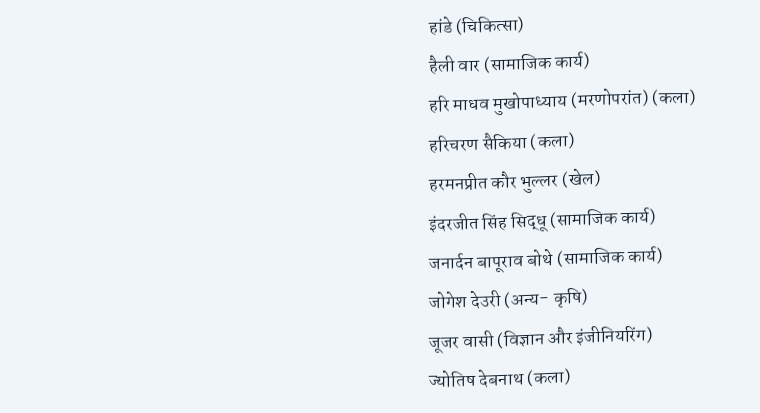हांडे (चिकित्सा)
हैली वार (सामाजिक कार्य)
हरि माधव मुखोपाध्याय (मरणोपरांत) (कला)
हरिचरण सैकिया (कला)
हरमनप्रीत कौर भुल्लर (खेल)
इंदरजीत सिंह सिद्धू (सामाजिक कार्य)
जनार्दन बापूराव बोथे (सामाजिक कार्य)
जोगेश देउरी (अन्य- कृषि)
जूजर वासी (विज्ञान और इंजीनियरिंग)
ज्योतिष देबनाथ (कला)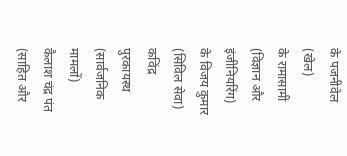के पजनीवेल (खेल)
के रामासामी (विज्ञान और इंजीनियरिंग)
के विजय कुमार (सिविल सेवा)
कविंद्र पुरकायस्थ (सार्वजनिक मामलों)
कैलाश चंद्र पंत (साहित और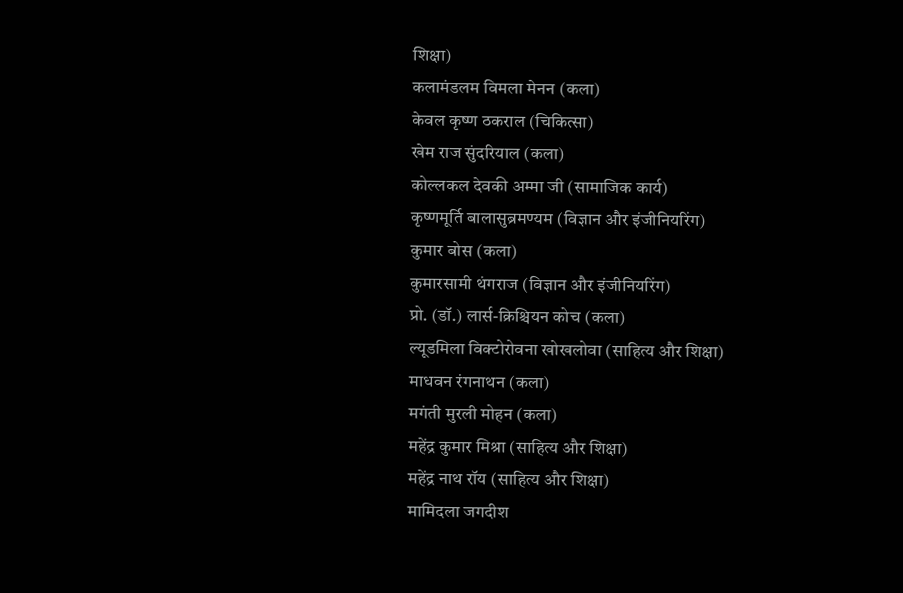शिक्षा)
कलामंडलम विमला मेनन (कला)
केवल कृष्ण ठकराल (चिकित्सा)
खेम राज सुंदरियाल (कला)
कोल्लकल देवकी अम्मा जी (सामाजिक कार्य)
कृष्णमूर्ति बालासुब्रमण्यम (विज्ञान और इंजीनियरिंग)
कुमार बोस (कला)
कुमारसामी थंगराज (विज्ञान और इंजीनियरिंग)
प्रो. (डॉ.) लार्स-क्रिश्चियन कोच (कला)
ल्यूडमिला विक्टोरोवना खोखलोवा (साहित्य और शिक्षा)
माधवन रंगनाथन (कला)
मगंती मुरली मोहन (कला)
महेंद्र कुमार मिश्रा (साहित्य और शिक्षा)
महेंद्र नाथ रॉय (साहित्य और शिक्षा)
मामिदला जगदीश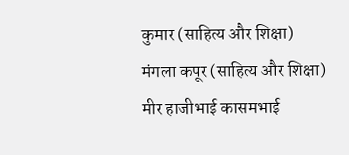कुमार (साहित्य और शिक्षा)
मंगला कपूर (साहित्य और शिक्षा)
मीर हाजीभाई कासमभाई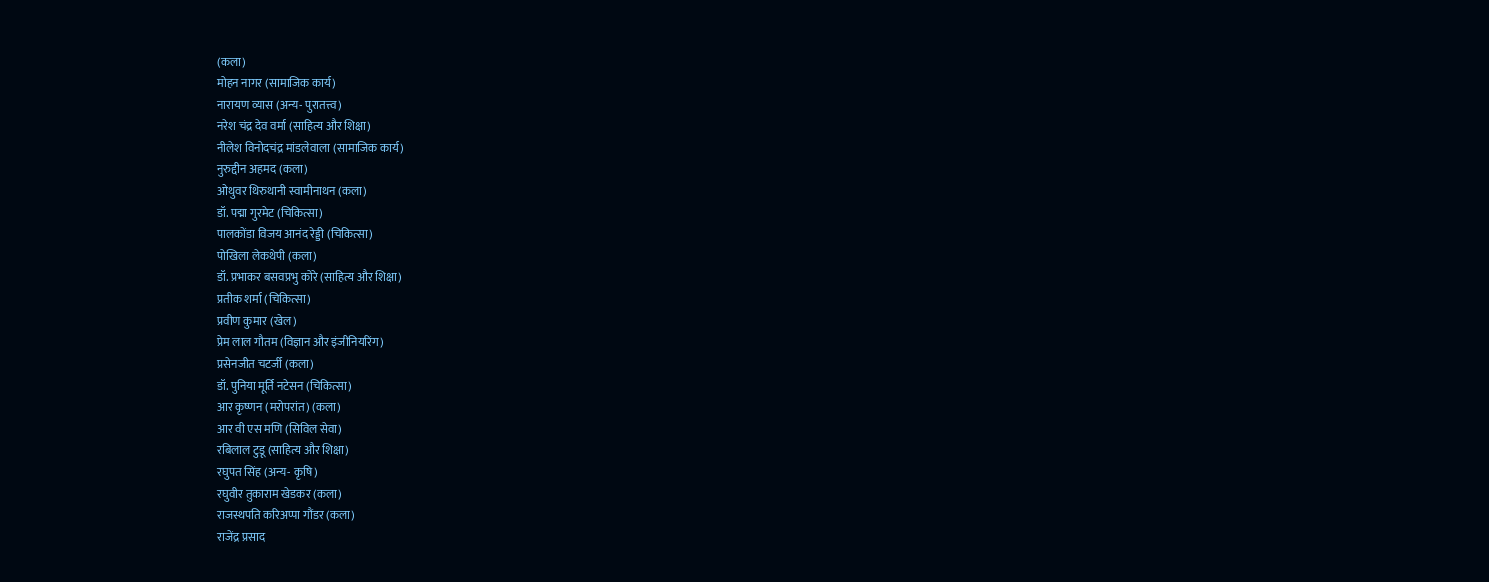(कला)
मोहन नागर (सामाजिक कार्य)
नारायण व्यास (अन्य- पुरातत्त्व)
नरेश चंद्र देव वर्मा (साहित्य और शिक्षा)
नीलेश विनोदचंद्र मांडलेवाला (सामाजिक कार्य)
नुरुद्दीन अहमद (कला)
ओथुवर थिरुथानी स्वामीनाथन (कला)
डॉ. पद्मा गुरमेट (चिकित्सा)
पालकोंडा विजय आनंद रेड्डी (चिकित्सा)
पोखिला लेकथेपी (कला)
डॉ. प्रभाकर बसवप्रभु कोरे (साहित्य और शिक्षा)
प्रतीक शर्मा (चिकित्सा)
प्रवीण कुमार (खेल)
प्रेम लाल गौतम (विज्ञान और इंजीनियरिंग)
प्रसेनजीत चटर्जी (कला)
डॉ. पुनिया मूर्ति नटेसन (चिकित्सा)
आर कृष्णन (मरोपरांत) (कला)
आर वी एस मणि (सिविल सेवा)
रबिलाल टुडू (साहित्य और शिक्षा)
रघुपत सिंह (अन्य- कृषि)
रघुवीर तुकाराम खेडकर (कला)
राजस्थपति करिअप्पा गौंडर (कला)
राजेंद्र प्रसाद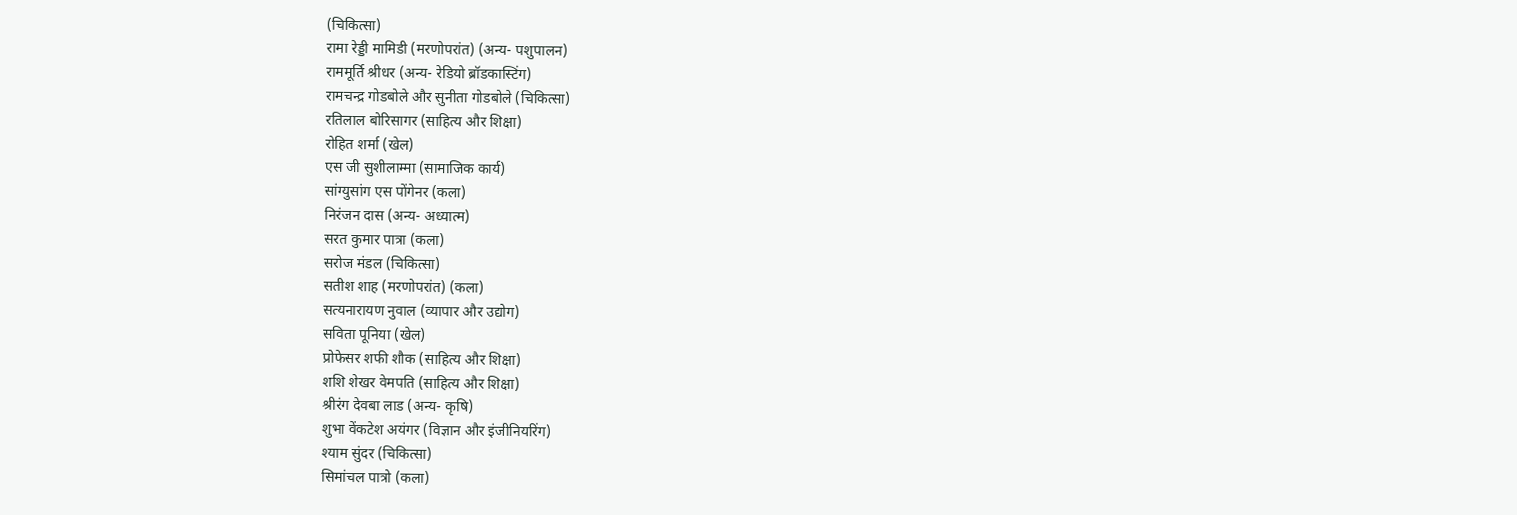(चिकित्सा)
रामा रेड्डी मामिडी (मरणोपरांत) (अन्य- पशुपालन)
राममूर्ति श्रीधर (अन्य- रेडियो ब्रॉडकास्टिंग)
रामचन्द्र गोडबोले और सुनीता गोडबोले (चिकित्सा)
रतिलाल बोरिसागर (साहित्य और शिक्षा)
रोहित शर्मा (खेल)
एस जी सुशीलाम्मा (सामाजिक कार्य)
सांग्युसांग एस पोंगेनर (कला)
निरंजन दास (अन्य- अध्यात्म)
सरत कुमार पात्रा (कला)
सरोज मंडल (चिकित्सा)
सतीश शाह (मरणोपरांत) (कला)
सत्यनारायण नुवाल (व्यापार और उद्योग)
सविता पूनिया (खेल)
प्रोफेसर शफी शौक (साहित्य और शिक्षा)
शशि शेखर वेमपति (साहित्य और शिक्षा)
श्रीरंग देवबा लाड (अन्य- कृषि)
शुभा वेंकटेश अयंगर (विज्ञान और इंजीनियरिंग)
श्याम सुंदर (चिकित्सा)
सिमांचल पात्रो (कला)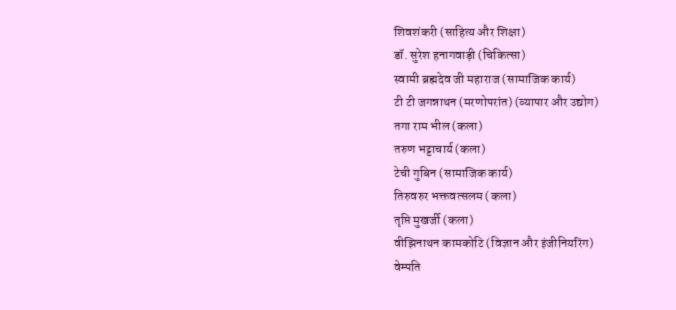शिवशंकरी (साहित्य और शिक्षा)
डॉ. सुरेश हनागवाड़ी (चिकित्सा)
स्वामी ब्रह्मदेव जी महाराज (सामाजिक कार्य)
टी टी जगन्नाथन (मरणोपरांत) (व्यापार और उद्योग)
तगा राम भील (कला)
तरुण भट्टाचार्य (कला)
टेची गुबिन (सामाजिक कार्य)
तिरुवरुर भक्तवत्सलम (कला)
तृप्ति मुखर्जी (कला)
वीझिनाथन कामकोटि (विज्ञान और इंजीनियरिंग)
वेम्पति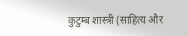कुटुम्ब शास्त्री (साहित्य और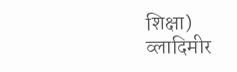शिक्षा)
व्लादिमीर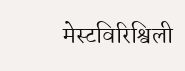मेस्टविरिश्विली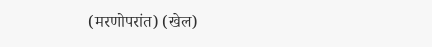(मरणोपरांत) (खेल)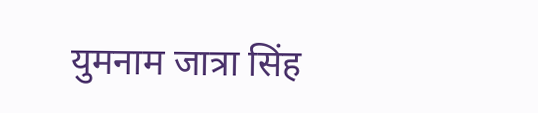युमनाम जात्रा सिंह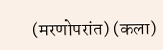(मरणोपरांत) (कला)